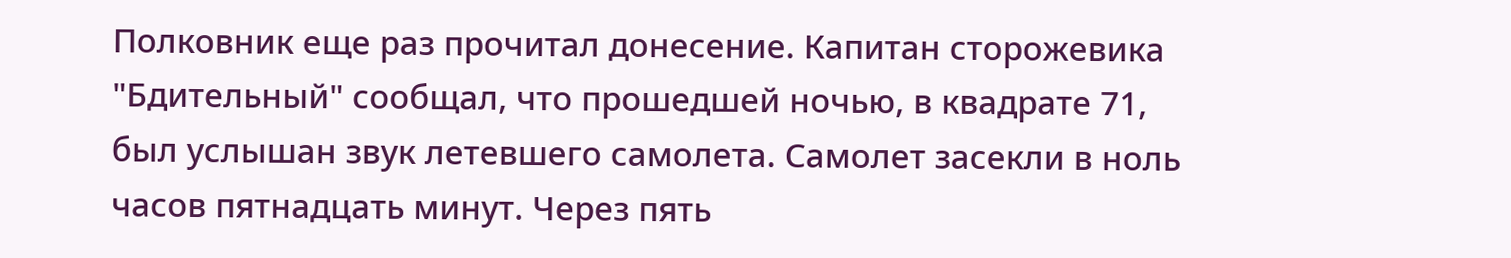Полковник еще раз прочитал донесение. Капитан сторожевика "Бдительный" сообщал, что прошедшей ночью, в квадрате 71, был услышан звук летевшего самолета. Самолет засекли в ноль часов пятнадцать минут. Через пять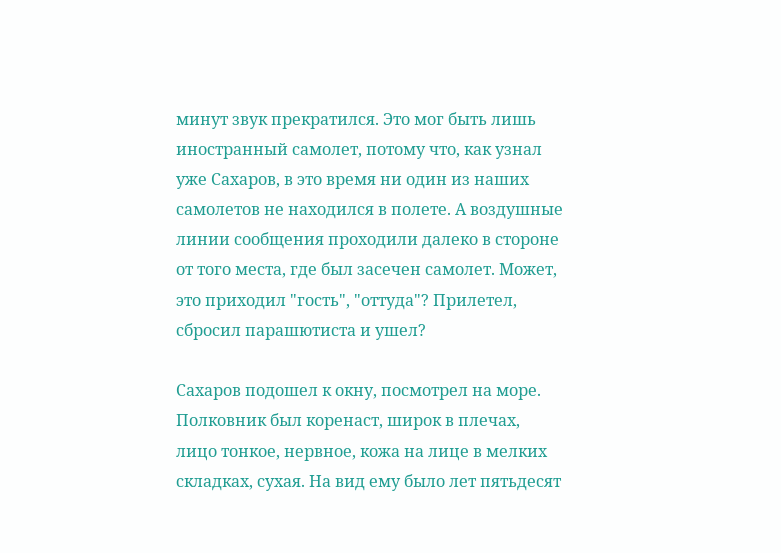минут звук прекратился. Это мог быть лишь иностранный самолет, потому что, как узнал уже Сахаров, в это время ни один из наших самолетов не находился в полете. А воздушные линии сообщения проходили далеко в стороне от того места, где был засечен самолет. Может, это приходил "гость", "оттуда"? Прилетел, сбросил парашютиста и ушел?

Сахаров подошел к окну, посмотрел на море. Полковник был коренаст, широк в плечах, лицо тонкое, нервное, кожа на лице в мелких складках, сухая. На вид ему было лет пятьдесят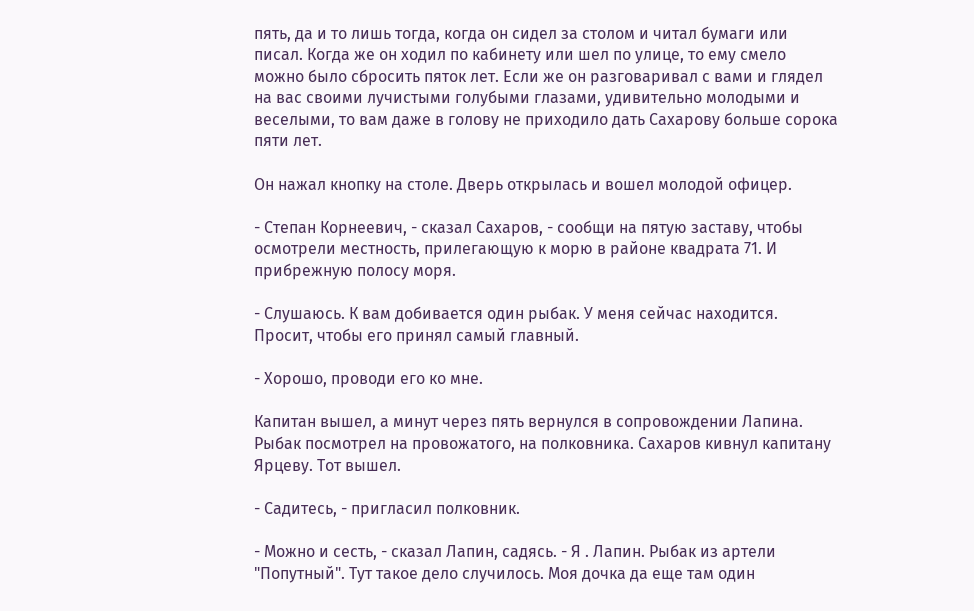пять, да и то лишь тогда, когда он сидел за столом и читал бумаги или писал. Когда же он ходил по кабинету или шел по улице, то ему смело можно было сбросить пяток лет. Если же он разговаривал с вами и глядел на вас своими лучистыми голубыми глазами, удивительно молодыми и веселыми, то вам даже в голову не приходило дать Сахарову больше сорока пяти лет.

Он нажал кнопку на столе. Дверь открылась и вошел молодой офицер.

- Степан Корнеевич, - сказал Сахаров, - сообщи на пятую заставу, чтобы осмотрели местность, прилегающую к морю в районе квадрата 71. И прибрежную полосу моря.

- Слушаюсь. К вам добивается один рыбак. У меня сейчас находится. Просит, чтобы его принял самый главный.

- Хорошо, проводи его ко мне.

Капитан вышел, а минут через пять вернулся в сопровождении Лапина. Рыбак посмотрел на провожатого, на полковника. Сахаров кивнул капитану Ярцеву. Тот вышел.

- Садитесь, - пригласил полковник.

- Можно и сесть, - сказал Лапин, садясь. - Я . Лапин. Рыбак из артели "Попутный". Тут такое дело случилось. Моя дочка да еще там один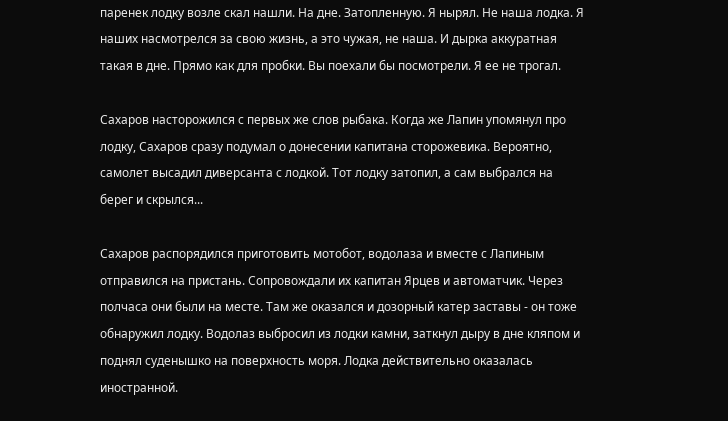паренек лодку возле скал нашли. На дне. Затопленную. Я нырял. Не наша лодка. Я наших насмотрелся за свою жизнь, а это чужая, не наша. И дырка аккуратная такая в дне. Прямо как для пробки. Вы поехали бы посмотрели. Я ее не трогал.

Сахаров насторожился с первых же слов рыбака. Когда же Лапин упомянул про лодку, Сахаров сразу подумал о донесении капитана сторожевика. Вероятно, самолет высадил диверсанта с лодкой. Тот лодку затопил, а сам выбрался на берег и скрылся...

Сахаров распорядился приготовить мотобот, водолаза и вместе с Лапиным отправился на пристань. Сопровождали их капитан Ярцев и автоматчик. Через полчаса они были на месте. Там же оказался и дозорный катер заставы - он тоже обнаружил лодку. Водолаз выбросил из лодки камни, заткнул дыру в дне кляпом и поднял суденышко на поверхность моря. Лодка действительно оказалась иностранной.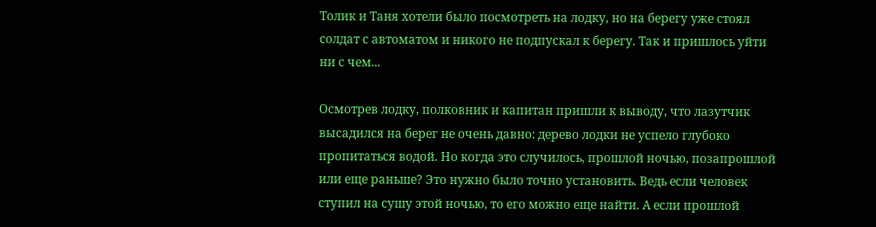Толик и Таня хотели было посмотреть на лодку, но на берегу уже стоял солдат с автоматом и никого не подпускал к берегу. Так и пришлось уйти ни с чем...

Осмотрев лодку, полковник и капитан пришли к выводу, что лазутчик высадился на берег не очень давно: дерево лодки не успело глубоко пропитаться водой. Но когда это случилось, прошлой ночью, позапрошлой или еще раньше? Это нужно было точно установить. Ведь если человек ступил на сушу этой ночью, то его можно еще найти. А если прошлой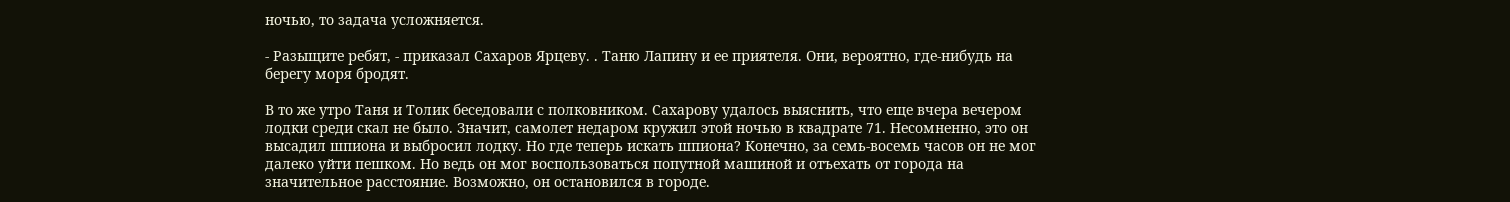ночью, то задача усложняется.

- Разыщите ребят, - приказал Сахаров Ярцеву. . Таню Лапину и ее приятеля. Они, вероятно, где-нибудь на берегу моря бродят.

В то же утро Таня и Толик беседовали с полковником. Сахарову удалось выяснить, что еще вчера вечером лодки среди скал не было. Значит, самолет недаром кружил этой ночью в квадрате 71. Несомненно, это он высадил шпиона и выбросил лодку. Но где теперь искать шпиона? Конечно, за семь-восемь часов он не мог далеко уйти пешком. Но ведь он мог воспользоваться попутной машиной и отъехать от города на значительное расстояние. Возможно, он остановился в городе.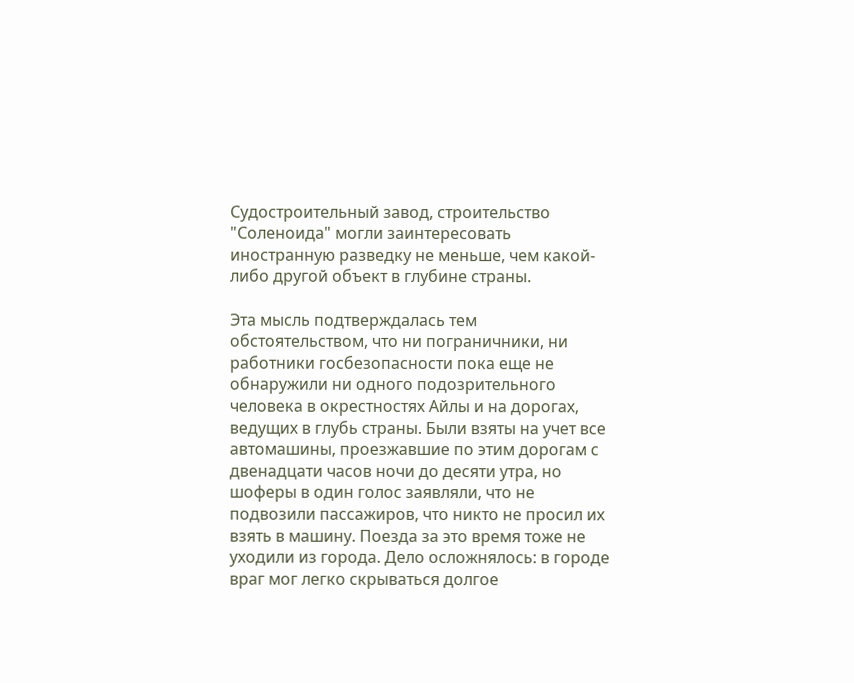Судостроительный завод, строительство "Соленоида" могли заинтересовать иностранную разведку не меньше, чем какой-либо другой объект в глубине страны.

Эта мысль подтверждалась тем обстоятельством, что ни пограничники, ни работники госбезопасности пока еще не обнаружили ни одного подозрительного человека в окрестностях Айлы и на дорогах, ведущих в глубь страны. Были взяты на учет все автомашины, проезжавшие по этим дорогам с двенадцати часов ночи до десяти утра, но шоферы в один голос заявляли, что не подвозили пассажиров, что никто не просил их взять в машину. Поезда за это время тоже не уходили из города. Дело осложнялось: в городе враг мог легко скрываться долгое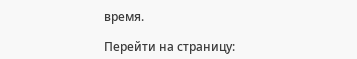время.

Перейти на страницу: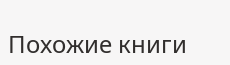Похожие книги